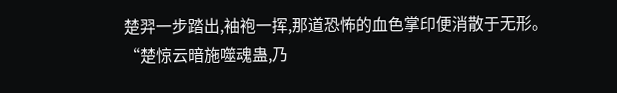楚羿一步踏出,袖袍一挥,那道恐怖的血色掌印便消散于无形。
“楚惊云暗施噬魂蛊,乃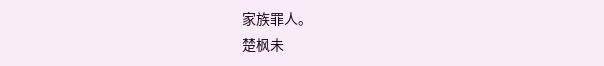家族罪人。
楚枫未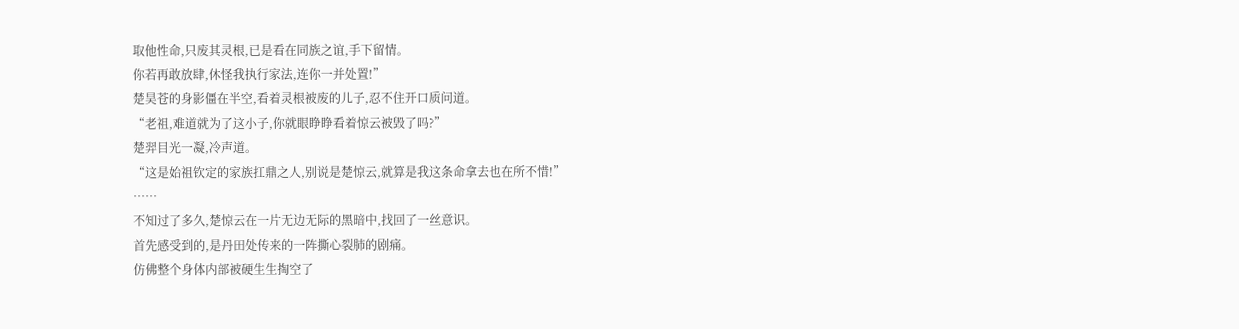取他性命,只废其灵根,已是看在同族之谊,手下留情。
你若再敢放肆,休怪我执行家法,连你一并处置!”
楚昊苍的身影僵在半空,看着灵根被废的儿子,忍不住开口质问道。
“老祖,难道就为了这小子,你就眼睁睁看着惊云被毁了吗?”
楚羿目光一凝,冷声道。
“这是始祖钦定的家族扛鼎之人,别说是楚惊云,就算是我这条命拿去也在所不惜!”
……
不知过了多久,楚惊云在一片无边无际的黑暗中,找回了一丝意识。
首先感受到的,是丹田处传来的一阵撕心裂肺的剧痛。
仿佛整个身体内部被硬生生掏空了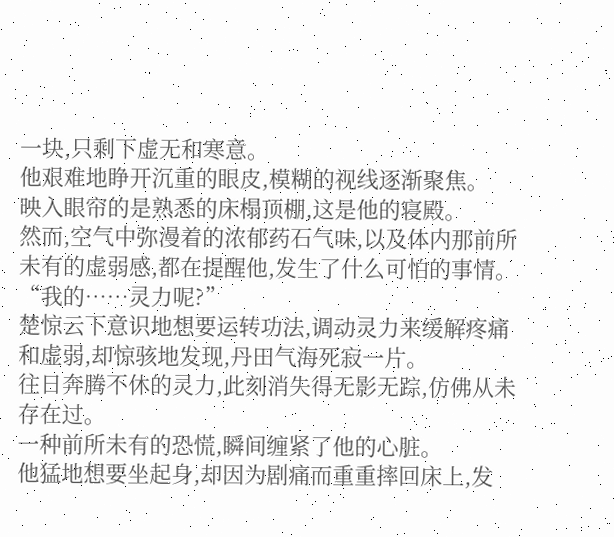一块,只剩下虚无和寒意。
他艰难地睁开沉重的眼皮,模糊的视线逐渐聚焦。
映入眼帘的是熟悉的床榻顶棚,这是他的寝殿。
然而,空气中弥漫着的浓郁药石气味,以及体内那前所未有的虚弱感,都在提醒他,发生了什么可怕的事情。
“我的……灵力呢?”
楚惊云下意识地想要运转功法,调动灵力来缓解疼痛和虚弱,却惊骇地发现,丹田气海死寂一片。
往日奔腾不休的灵力,此刻消失得无影无踪,仿佛从未存在过。
一种前所未有的恐慌,瞬间缠紧了他的心脏。
他猛地想要坐起身,却因为剧痛而重重摔回床上,发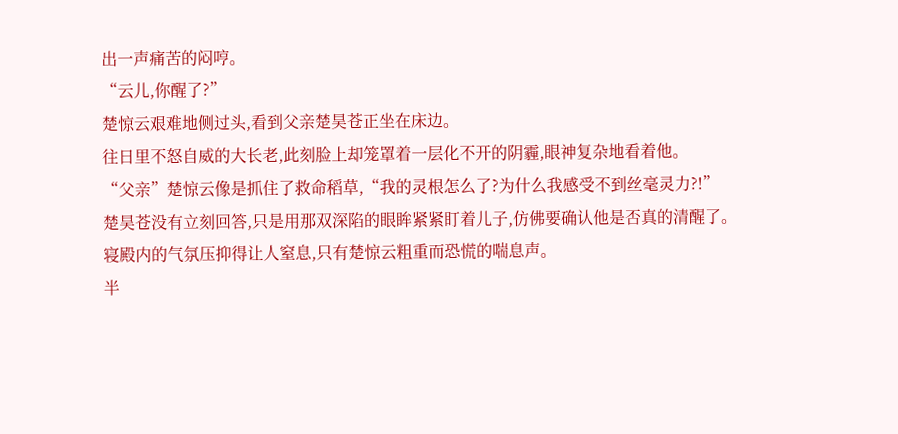出一声痛苦的闷哼。
“云儿,你醒了?”
楚惊云艰难地侧过头,看到父亲楚昊苍正坐在床边。
往日里不怒自威的大长老,此刻脸上却笼罩着一层化不开的阴霾,眼神复杂地看着他。
“父亲”楚惊云像是抓住了救命稻草,“我的灵根怎么了?为什么我感受不到丝毫灵力?!”
楚昊苍没有立刻回答,只是用那双深陷的眼眸紧紧盯着儿子,仿佛要确认他是否真的清醒了。
寝殿内的气氛压抑得让人窒息,只有楚惊云粗重而恐慌的喘息声。
半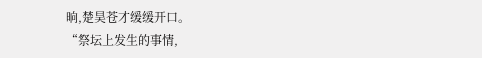晌,楚昊苍才缓缓开口。
“祭坛上发生的事情,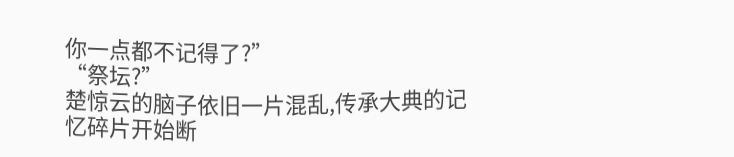你一点都不记得了?”
“祭坛?”
楚惊云的脑子依旧一片混乱,传承大典的记忆碎片开始断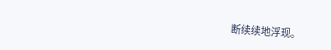断续续地浮现。